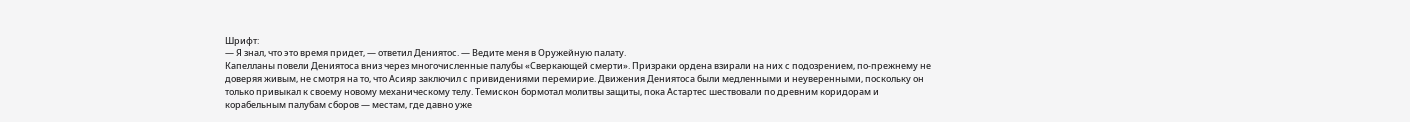Шрифт:
— Я знал, что это время придет, — ответил Дениятос. — Ведите меня в Оружейную палату.
Капелланы повели Дениятоса вниз через многочисленные палубы «Сверкающей смерти». Призраки ордена взирали на них с подозрением, по-прежнему не доверяя живым, не смотря на то, что Асияр заключил с привидениями перемирие. Движения Дениятоса были медленными и неуверенными, поскольку он только привыкал к своему новому механическому телу. Темискон бормотал молитвы защиты, пока Астартес шествовали по древним коридорам и корабельным палубам сборов — местам, где давно уже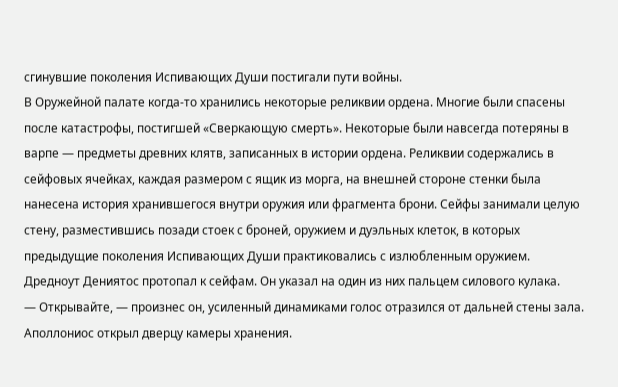сгинувшие поколения Испивающих Души постигали пути войны.
В Оружейной палате когда-то хранились некоторые реликвии ордена. Многие были спасены после катастрофы, постигшей «Сверкающую смерть». Некоторые были навсегда потеряны в варпе — предметы древних клятв, записанных в истории ордена. Реликвии содержались в сейфовых ячейках, каждая размером с ящик из морга, на внешней стороне стенки была нанесена история хранившегося внутри оружия или фрагмента брони. Сейфы занимали целую стену, разместившись позади стоек с броней, оружием и дуэльных клеток, в которых предыдущие поколения Испивающих Души практиковались с излюбленным оружием.
Дредноут Дениятос протопал к сейфам. Он указал на один из них пальцем силового кулака.
— Открывайте, — произнес он, усиленный динамиками голос отразился от дальней стены зала.
Аполлониос открыл дверцу камеры хранения.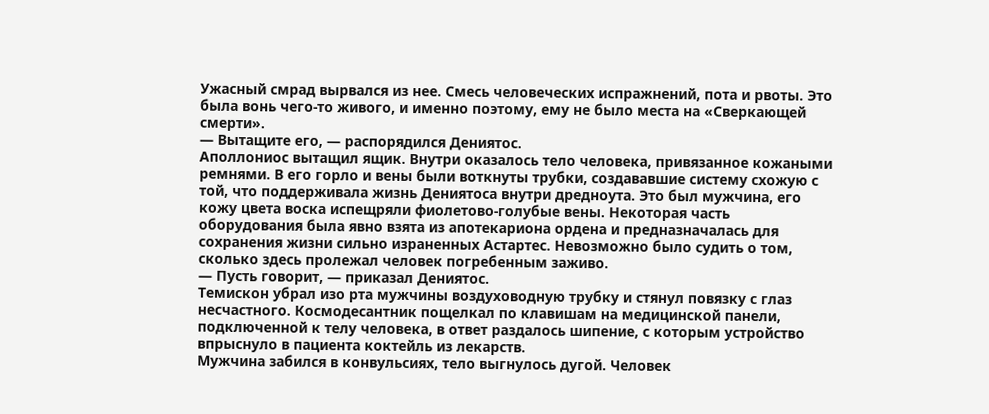Ужасный смрад вырвался из нее. Смесь человеческих испражнений, пота и рвоты. Это была вонь чего-то живого, и именно поэтому, ему не было места на «Сверкающей смерти».
— Вытащите его, — распорядился Дениятос.
Аполлониос вытащил ящик. Внутри оказалось тело человека, привязанное кожаными ремнями. В его горло и вены были воткнуты трубки, создававшие систему схожую с той, что поддерживала жизнь Дениятоса внутри дредноута. Это был мужчина, его кожу цвета воска испещряли фиолетово-голубые вены. Некоторая часть оборудования была явно взята из апотекариона ордена и предназначалась для сохранения жизни сильно израненных Астартес. Невозможно было судить о том, сколько здесь пролежал человек погребенным заживо.
— Пусть говорит, — приказал Дениятос.
Темискон убрал изо рта мужчины воздуховодную трубку и стянул повязку с глаз несчастного. Космодесантник пощелкал по клавишам на медицинской панели, подключенной к телу человека, в ответ раздалось шипение, с которым устройство впрыснуло в пациента коктейль из лекарств.
Мужчина забился в конвульсиях, тело выгнулось дугой. Человек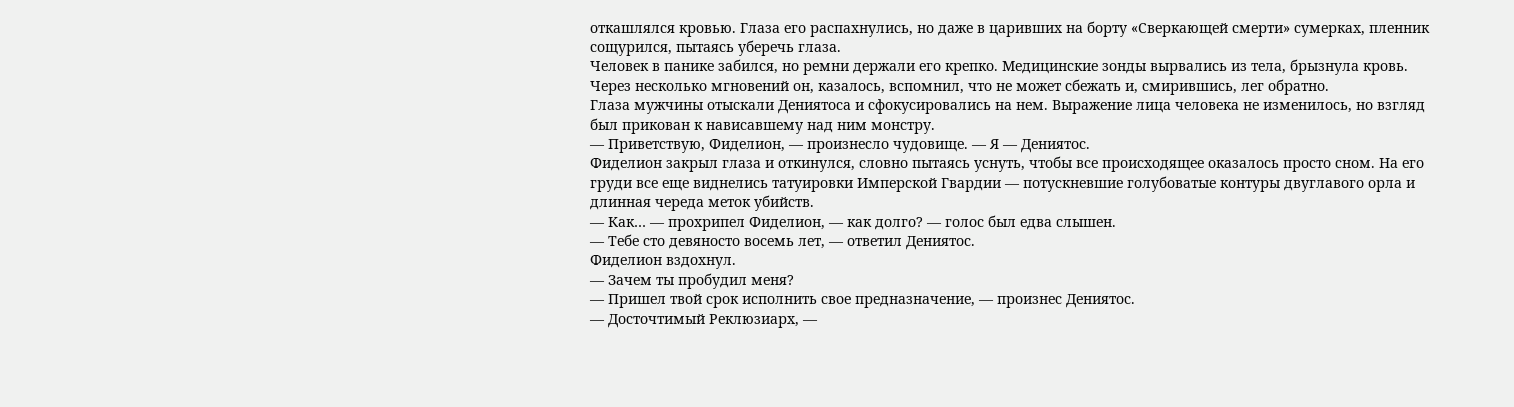откашлялся кровью. Глаза его распахнулись, но даже в царивших на борту «Сверкающей смерти» сумерках, пленник сощурился, пытаясь уберечь глаза.
Человек в панике забился, но ремни держали его крепко. Медицинские зонды вырвались из тела, брызнула кровь. Через несколько мгновений он, казалось, вспомнил, что не может сбежать и, смирившись, лег обратно.
Глаза мужчины отыскали Дениятоса и сфокусировались на нем. Выражение лица человека не изменилось, но взгляд был прикован к нависавшему над ним монстру.
— Приветствую, Фиделион, — произнесло чудовище. — Я — Дениятос.
Фиделион закрыл глаза и откинулся, словно пытаясь уснуть, чтобы все происходящее оказалось просто сном. На его груди все еще виднелись татуировки Имперской Гвардии — потускневшие голубоватые контуры двуглавого орла и длинная череда меток убийств.
— Как… — прохрипел Фиделион, — как долго? — голос был едва слышен.
— Тебе сто девяносто восемь лет, — ответил Дениятос.
Фиделион вздохнул.
— Зачем ты пробудил меня?
— Пришел твой срок исполнить свое предназначение, — произнес Дениятос.
— Досточтимый Реклюзиарх, —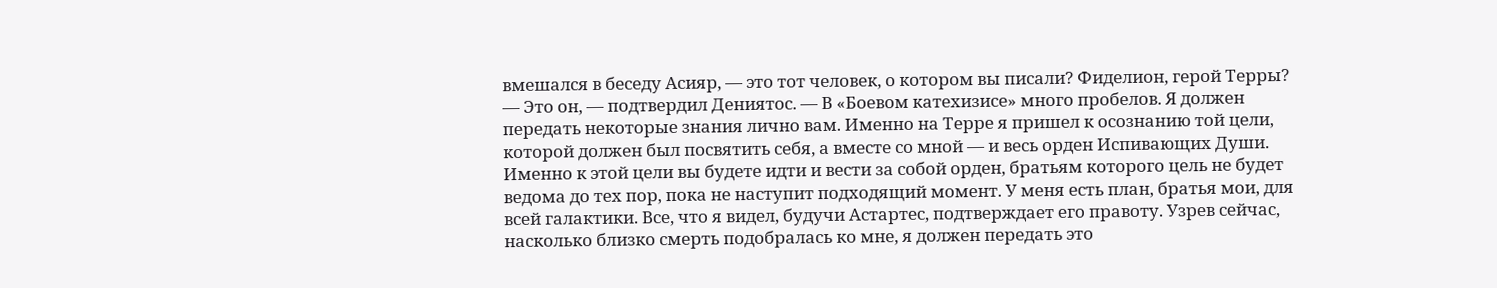вмешался в беседу Асияр, — это тот человек, о котором вы писали? Фиделион, герой Терры?
— Это он, — подтвердил Дениятос. — В «Боевом катехизисе» много пробелов. Я должен передать некоторые знания лично вам. Именно на Терре я пришел к осознанию той цели, которой должен был посвятить себя, а вместе со мной — и весь орден Испивающих Души. Именно к этой цели вы будете идти и вести за собой орден, братьям которого цель не будет ведома до тех пор, пока не наступит подходящий момент. У меня есть план, братья мои, для всей галактики. Все, что я видел, будучи Астартес, подтверждает его правоту. Узрев сейчас, насколько близко смерть подобралась ко мне, я должен передать это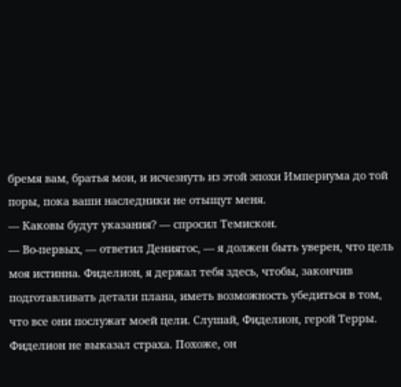бремя вам, братья мои, и исчезнуть из этой эпохи Империума до той поры, пока ваши наследники не отыщут меня.
— Каковы будут указания? — спросил Темискон.
— Во-первых, — ответил Дениятос, — я должен быть уверен, что цель моя истинна. Фиделион, я держал тебя здесь, чтобы, закончив подготавливать детали плана, иметь возможность убедиться в том, что все они послужат моей цели. Слушай, Фиделион, герой Терры.
Фиделион не выказал страха. Похоже, он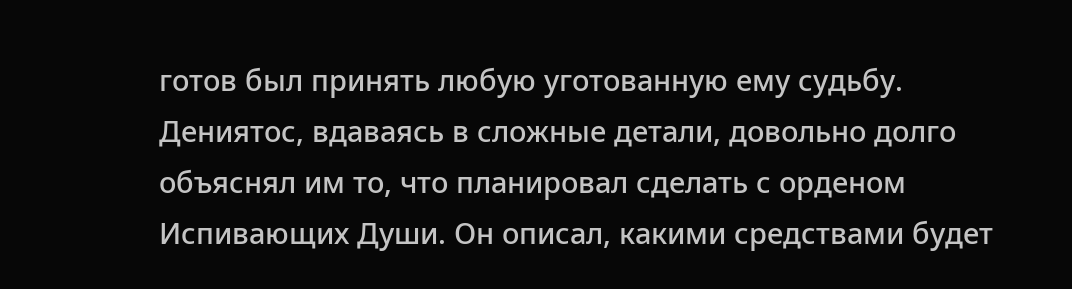готов был принять любую уготованную ему судьбу.
Дениятос, вдаваясь в сложные детали, довольно долго объяснял им то, что планировал сделать с орденом Испивающих Души. Он описал, какими средствами будет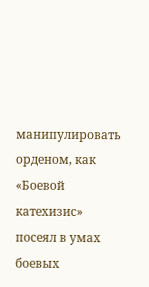манипулировать орденом, как «Боевой катехизис» посеял в умах боевых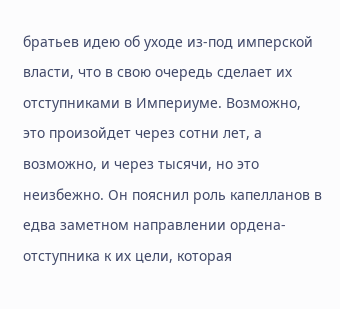братьев идею об уходе из-под имперской власти, что в свою очередь сделает их отступниками в Империуме. Возможно, это произойдет через сотни лет, а возможно, и через тысячи, но это неизбежно. Он пояснил роль капелланов в едва заметном направлении ордена-отступника к их цели, которая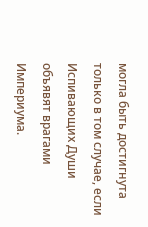могла быть достигнута только в том случае, если Испивающих Души объявят врагами Империума.